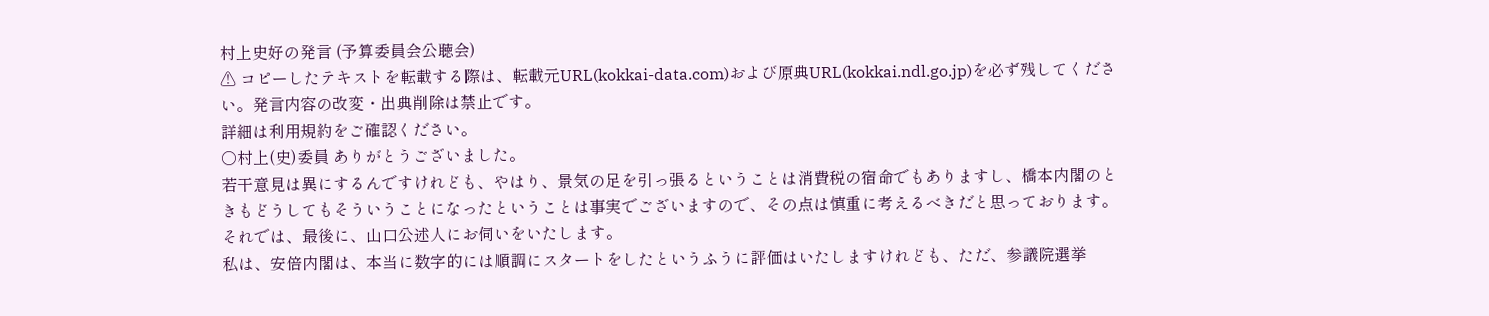村上史好の発言 (予算委員会公聴会)
⚠ コピーしたテキストを転載する際は、転載元URL(kokkai-data.com)および原典URL(kokkai.ndl.go.jp)を必ず残してください。発言内容の改変・出典削除は禁止です。
詳細は利用規約をご確認ください。
○村上(史)委員 ありがとうございました。
若干意見は異にするんですけれども、やはり、景気の足を引っ張るということは消費税の宿命でもありますし、橋本内閣のときもどうしてもそういうことになったということは事実でございますので、その点は慎重に考えるべきだと思っております。
それでは、最後に、山口公述人にお伺いをいたします。
私は、安倍内閣は、本当に数字的には順調にスタートをしたというふうに評価はいたしますけれども、ただ、参議院選挙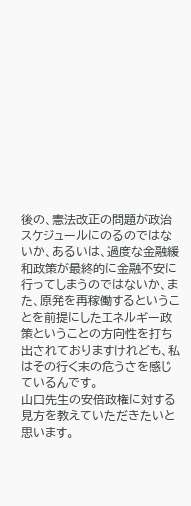後の、憲法改正の問題が政治スケジュールにのるのではないか、あるいは、過度な金融緩和政策が最終的に金融不安に行ってしまうのではないか、また、原発を再稼働するということを前提にしたエネルギー政策ということの方向性を打ち出されておりますけれども、私はその行く末の危うさを感じているんです。
山口先生の安倍政権に対する見方を教えていただきたいと思います。